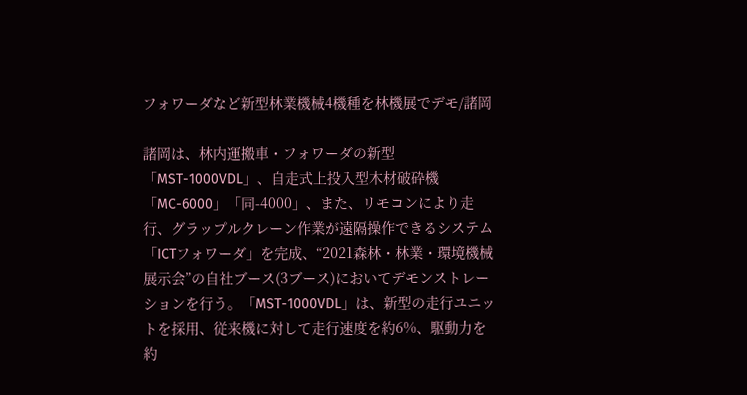フォワーダなど新型林業機械4機種を林機展でデモ/諸岡

諸岡は、林内運搬車・フォワーダの新型「MST-1000VDL」、自走式上投入型木材破砕機「MC-6000」「同-4000」、また、リモコンにより走行、グラップルクレーン作業が遠隔操作できるシステム「ICTフォワーダ」を完成、“2021森林・林業・環境機械展示会”の自社ブース(3ブース)においてデモンストレーションを行う。「MST-1000VDL」は、新型の走行ユニットを採用、従来機に対して走行速度を約6%、駆動力を約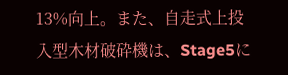13%向上。また、自走式上投入型木材破砕機は、Stage5に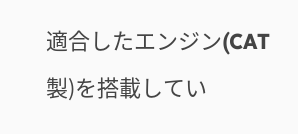適合したエンジン(CAT製)を搭載してい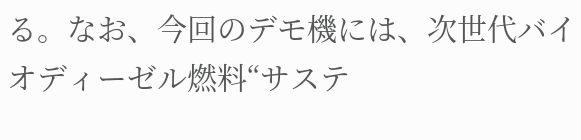る。なお、今回のデモ機には、次世代バイオディーゼル燃料“サステ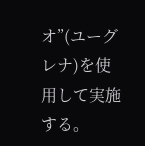オ”(ユーグレナ)を使用して実施する。